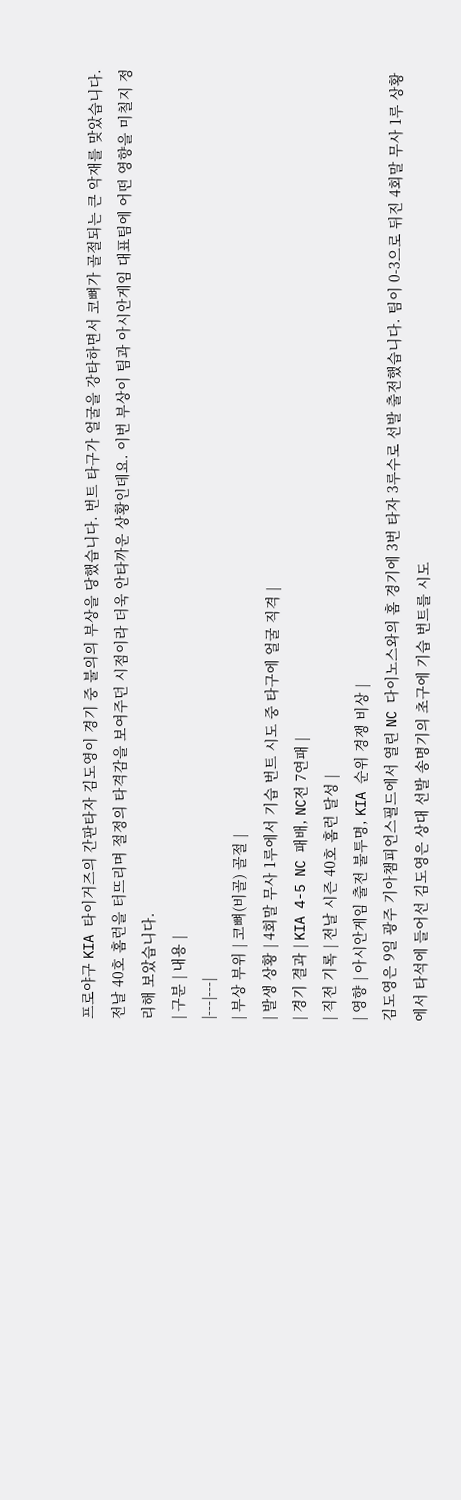프로야구 KIA 타이거즈의 간판타자 김도영이 경기 중 불의의 부상을 당했습니다. 번트 타구가 얼굴을 강타하면서 코뼈가 골절되는 큰 악재를 맞았습니다. 전날 40호 홈런을 터뜨리며 절정의 타격감을 보여주던 시점이라 더욱 안타까운 상황인데요. 이번 부상이 팀과 아시안게임 대표팀에 어떤 영향을 미칠지 정리해 보았습니다.
| 구분 | 내용 |
|---|---|
| 부상 부위 | 코뼈(비골) 골절 |
| 발생 상황 | 4회말 무사 1루에서 기습 번트 시도 중 타구에 얼굴 직격 |
| 경기 결과 | KIA 4-5 NC 패배, NC전 7연패 |
| 직전 기록 | 전날 시즌 40호 홈런 달성 |
| 영향 | 아시안게임 출전 불투명, KIA 순위 경쟁 비상 |
김도영은 9일 광주 기아챔피언스필드에서 열린 NC 다이노스와의 홈 경기에 3번 타자 3루수로 선발 출전했습니다. 팀이 0-3으로 뒤진 4회말 무사 1루 상황에서 타석에 들어선 김도영은 상대 선발 송명기의 초구에 기습 번트를 시도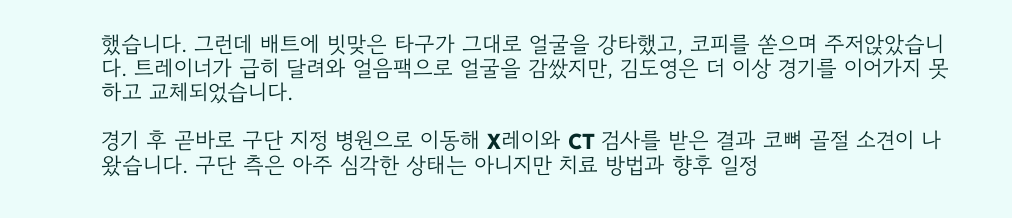했습니다. 그런데 배트에 빗맞은 타구가 그대로 얼굴을 강타했고, 코피를 쏟으며 주저앉았습니다. 트레이너가 급히 달려와 얼음팩으로 얼굴을 감쌌지만, 김도영은 더 이상 경기를 이어가지 못하고 교체되었습니다.

경기 후 곧바로 구단 지정 병원으로 이동해 X레이와 CT 검사를 받은 결과 코뼈 골절 소견이 나왔습니다. 구단 측은 아주 심각한 상태는 아니지만 치료 방법과 향후 일정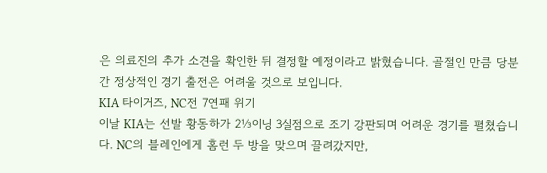은 의료진의 추가 소견을 확인한 뒤 결정할 예정이라고 밝혔습니다. 골절인 만큼 당분간 정상적인 경기 출전은 어려울 것으로 보입니다.
KIA 타이거즈, NC전 7연패 위기
이날 KIA는 선발 황동하가 2⅓이닝 3실점으로 조기 강판되며 어려운 경기를 펼쳤습니다. NC의 블레인에게 홈런 두 방을 맞으며 끌려갔지만,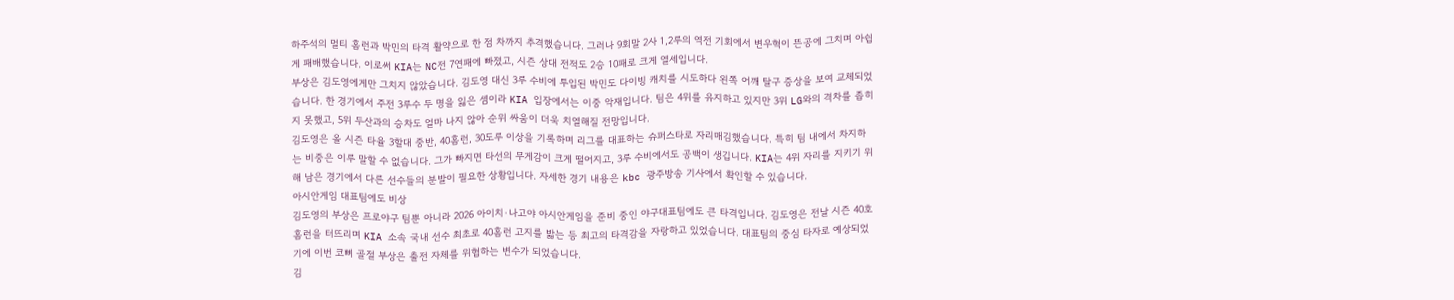하주석의 멀티 홈런과 박민의 타격 활약으로 한 점 차까지 추격했습니다. 그러나 9회말 2사 1,2루의 역전 기회에서 변우혁이 뜬공에 그치며 아쉽게 패배했습니다. 이로써 KIA는 NC전 7연패에 빠졌고, 시즌 상대 전적도 2승 10패로 크게 열세입니다.
부상은 김도영에게만 그치지 않았습니다. 김도영 대신 3루 수비에 투입된 박민도 다이빙 캐치를 시도하다 왼쪽 어깨 탈구 증상을 보여 교체되었습니다. 한 경기에서 주전 3루수 두 명을 잃은 셈이라 KIA 입장에서는 이중 악재입니다. 팀은 4위를 유지하고 있지만 3위 LG와의 격차를 좁히지 못했고, 5위 두산과의 승차도 얼마 나지 않아 순위 싸움이 더욱 치열해질 전망입니다.
김도영은 올 시즌 타율 3할대 중반, 40홈런, 30도루 이상을 기록하며 리그를 대표하는 슈퍼스타로 자리매김했습니다. 특히 팀 내에서 차지하는 비중은 이루 말할 수 없습니다. 그가 빠지면 타선의 무게감이 크게 떨어지고, 3루 수비에서도 공백이 생깁니다. KIA는 4위 자리를 지키기 위해 남은 경기에서 다른 선수들의 분발이 필요한 상황입니다. 자세한 경기 내용은 kbc 광주방송 기사에서 확인할 수 있습니다.
아시안게임 대표팀에도 비상
김도영의 부상은 프로야구 팀뿐 아니라 2026 아이치·나고야 아시안게임을 준비 중인 야구대표팀에도 큰 타격입니다. 김도영은 전날 시즌 40호 홈런을 터뜨리며 KIA 소속 국내 선수 최초로 40홈런 고지를 밟는 등 최고의 타격감을 자랑하고 있었습니다. 대표팀의 중심 타자로 예상되었기에 이번 코뼈 골절 부상은 출전 자체를 위협하는 변수가 되었습니다.
김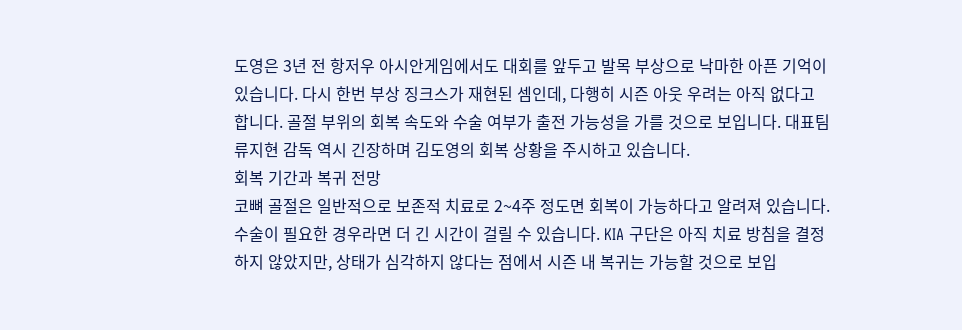도영은 3년 전 항저우 아시안게임에서도 대회를 앞두고 발목 부상으로 낙마한 아픈 기억이 있습니다. 다시 한번 부상 징크스가 재현된 셈인데, 다행히 시즌 아웃 우려는 아직 없다고 합니다. 골절 부위의 회복 속도와 수술 여부가 출전 가능성을 가를 것으로 보입니다. 대표팀 류지현 감독 역시 긴장하며 김도영의 회복 상황을 주시하고 있습니다.
회복 기간과 복귀 전망
코뼈 골절은 일반적으로 보존적 치료로 2~4주 정도면 회복이 가능하다고 알려져 있습니다. 수술이 필요한 경우라면 더 긴 시간이 걸릴 수 있습니다. KIA 구단은 아직 치료 방침을 결정하지 않았지만, 상태가 심각하지 않다는 점에서 시즌 내 복귀는 가능할 것으로 보입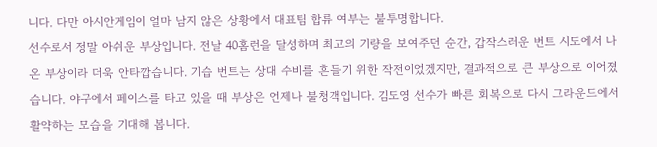니다. 다만 아시안게임이 얼마 남지 않은 상황에서 대표팀 합류 여부는 불투명합니다.
선수로서 정말 아쉬운 부상입니다. 전날 40홈런을 달성하며 최고의 기량을 보여주던 순간, 갑작스러운 번트 시도에서 나온 부상이라 더욱 안타깝습니다. 기습 번트는 상대 수비를 흔들기 위한 작전이었겠지만, 결과적으로 큰 부상으로 이어졌습니다. 야구에서 페이스를 타고 있을 때 부상은 언제나 불청객입니다. 김도영 선수가 빠른 회복으로 다시 그라운드에서 활약하는 모습을 기대해 봅니다.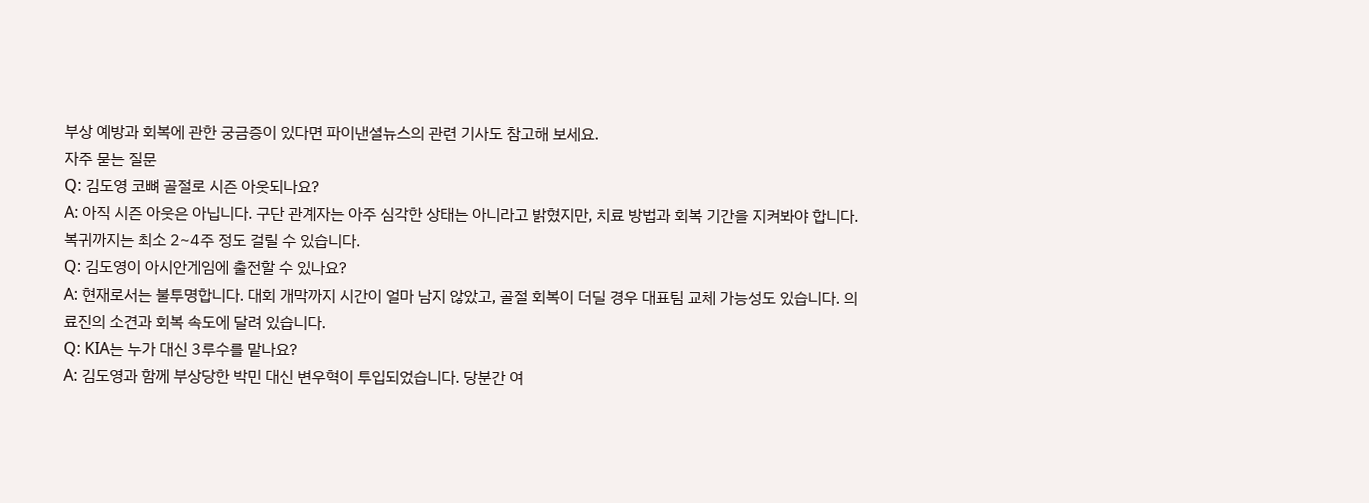부상 예방과 회복에 관한 궁금증이 있다면 파이낸셜뉴스의 관련 기사도 참고해 보세요.
자주 묻는 질문
Q: 김도영 코뼈 골절로 시즌 아웃되나요?
A: 아직 시즌 아웃은 아닙니다. 구단 관계자는 아주 심각한 상태는 아니라고 밝혔지만, 치료 방법과 회복 기간을 지켜봐야 합니다. 복귀까지는 최소 2~4주 정도 걸릴 수 있습니다.
Q: 김도영이 아시안게임에 출전할 수 있나요?
A: 현재로서는 불투명합니다. 대회 개막까지 시간이 얼마 남지 않았고, 골절 회복이 더딜 경우 대표팀 교체 가능성도 있습니다. 의료진의 소견과 회복 속도에 달려 있습니다.
Q: KIA는 누가 대신 3루수를 맡나요?
A: 김도영과 함께 부상당한 박민 대신 변우혁이 투입되었습니다. 당분간 여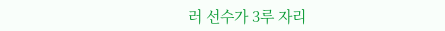러 선수가 3루 자리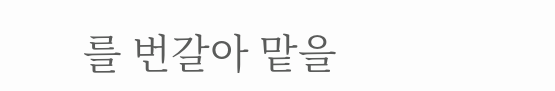를 번갈아 맡을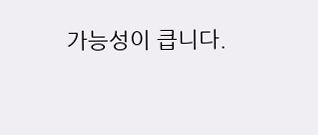가능성이 큽니다.